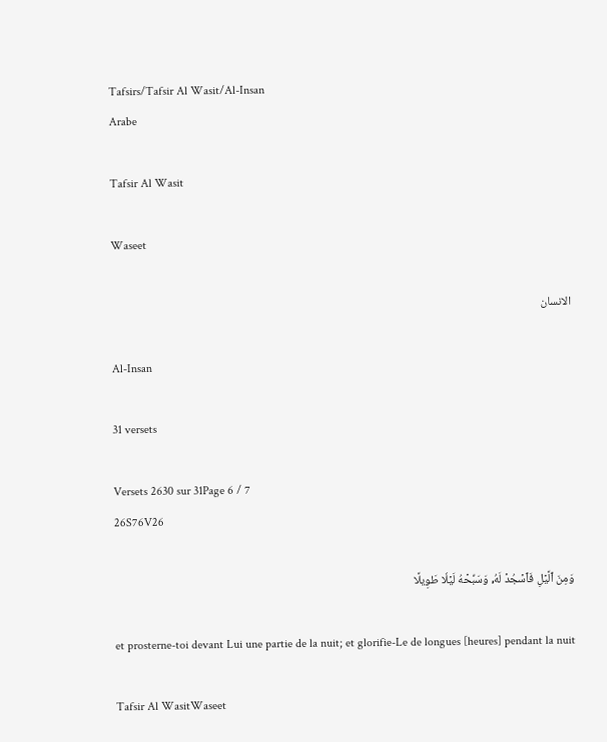Tafsirs/Tafsir Al Wasit/Al-Insan
Arabe

Tafsir Al Wasit

Waseet

الانسان

Al-Insan

31 versets

Versets 2630 sur 31Page 6 / 7
26S76V26

وَمِنَ ٱلَّيۡلِ فَٱسۡجُدۡ لَهُۥ وَسَبِّحۡهُ لَيۡلٗا طَوِيلًا

et prosterne-toi devant Lui une partie de la nuit; et glorifie-Le de longues [heures] pendant la nuit

Tafsir Al WasitWaseet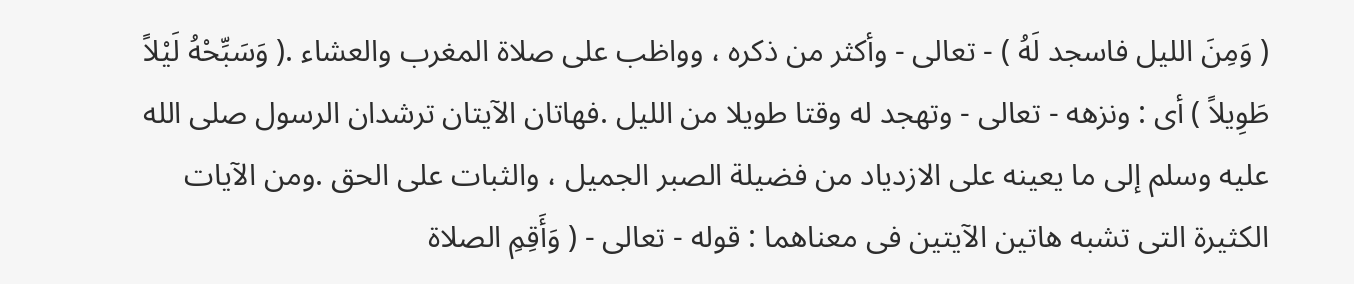( وَمِنَ الليل فاسجد لَهُ ) - تعالى - وأكثر من ذكره ، وواظب على صلاة المغرب والعشاء .( وَسَبِّحْهُ لَيْلاً طَوِيلاً ) أى : ونزهه - تعالى - وتهجد له وقتا طويلا من الليل .فهاتان الآيتان ترشدان الرسول صلى الله عليه وسلم إلى ما يعينه على الازدياد من فضيلة الصبر الجميل ، والثبات على الحق .ومن الآيات الكثيرة التى تشبه هاتين الآيتين فى معناهما : قوله - تعالى - ( وَأَقِمِ الصلاة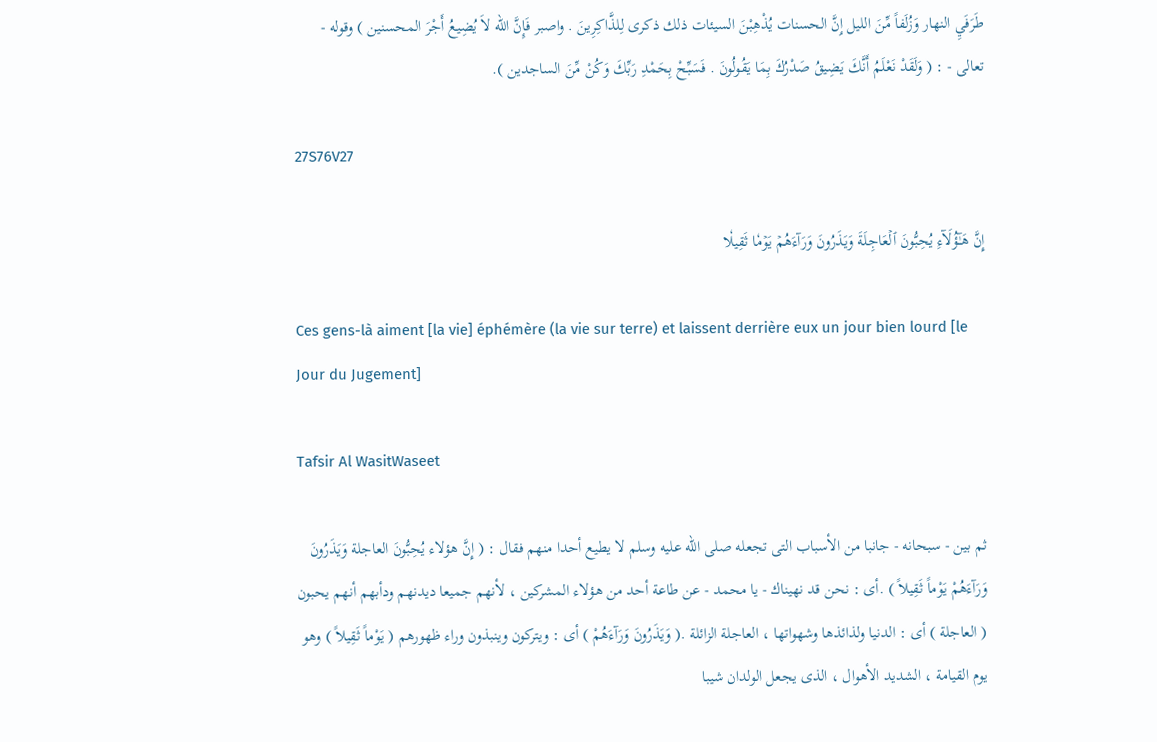طَرَفَيِ النهار وَزُلَفاً مِّنَ الليل إِنَّ الحسنات يُذْهِبْنَ السيئات ذلك ذكرى لِلذَّاكِرِينَ . واصبر فَإِنَّ الله لاَ يُضِيعُ أَجْرَ المحسنين ) وقوله - تعالى - : ( وَلَقَدْ نَعْلَمُ أَنَّكَ يَضِيقُ صَدْرُكَ بِمَا يَقُولُونَ . فَسَبِّحْ بِحَمْدِ رَبِّكَ وَكُنْ مِّنَ الساجدين ).

27S76V27

إِنَّ هَـٰٓؤُلَآءِ يُحِبُّونَ ٱلۡعَاجِلَةَ وَيَذَرُونَ وَرَآءَهُمۡ يَوۡمٗا ثَقِيلٗا

Ces gens-là aiment [la vie] éphémère (la vie sur terre) et laissent derrière eux un jour bien lourd [le Jour du Jugement]

Tafsir Al WasitWaseet

ثم بين - سبحانه - جانبا من الأسباب التى تجعله صلى الله عليه وسلم لا يطيع أحدا منهم فقال : ( إِنَّ هؤلاء يُحِبُّونَ العاجلة وَيَذَرُونَ وَرَآءَهُمْ يَوْماً ثَقِيلاً ) .أى : نحن قد نهيناك - يا محمد - عن طاعة أحد من هؤلاء المشركين ، لأنهم جميعا ديدنهم ودأبهم أنهم يحبون ( العاجلة ) أى : الدنيا ولذائذها وشهواتها ، العاجلة الزائلة .( وَيَذَرُونَ وَرَآءَهُمْ ) أى : ويتركون وينبذون وراء ظهورهم ( يَوْماً ثَقِيلاً ) وهو يوم القيامة ، الشديد الأهوال ، الذى يجعل الولدان شيبا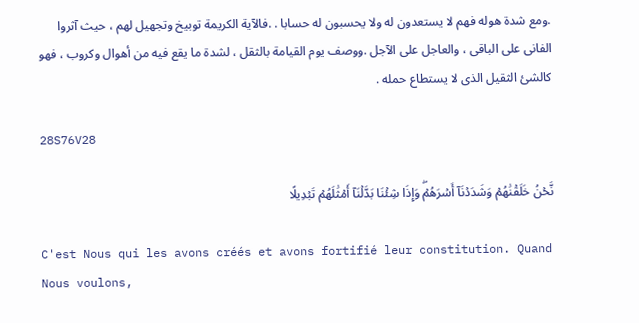.ومع شدة هوله فهم لا يستعدون له ولا يحسبون له حسابا . .فالآية الكريمة توبيخ وتجهيل لهم ، حيث آثروا الفانى على الباقى ، والعاجل على الآجل .ووصف يوم القيامة بالثقل ، لشدة ما يقع فيه من أهوال وكروب ، فهو كالشئ الثقيل الذى لا يستطاع حمله .

28S76V28

نَّحۡنُ خَلَقۡنَٰهُمۡ وَشَدَدۡنَآ أَسۡرَهُمۡۖ وَإِذَا شِئۡنَا بَدَّلۡنَآ أَمۡثَٰلَهُمۡ تَبۡدِيلًا

C'est Nous qui les avons créés et avons fortifié leur constitution. Quand Nous voulons,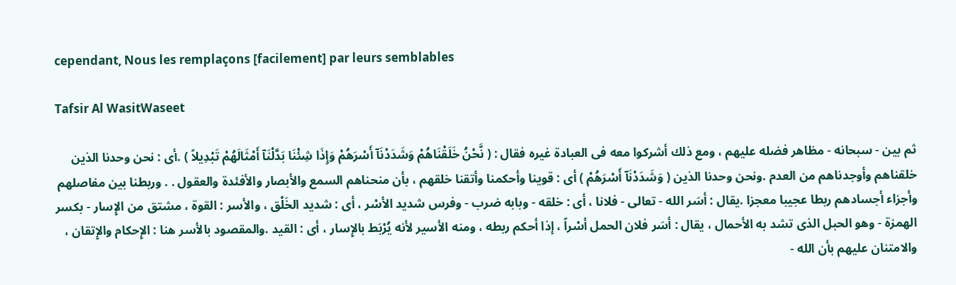cependant, Nous les remplaçons [facilement] par leurs semblables

Tafsir Al WasitWaseet

ثم بين - سبحانه - مظاهر فضله عليهم ، ومع ذلك أشركوا معه فى العبادة غيره فقال : ( نَّحْنُ خَلَقْنَاهُمْ وَشَدَدْنَآ أَسْرَهُمْ وَإِذَا شِئْنَا بَدَّلْنَآ أَمْثَالَهُمْ تَبْدِيلاً ) .أى : نحن وحدنا الذين خلقناهم وأوجدناهم من العدم .ونحن وحدنا الذين ( وَشَدَدْنَآ أَسْرَهُمْ ) أى : قوينا وأحكمنا وأتقنا خلقهم ، بأن منحناهم السمع والأبصار والأفئدة والعقول . . وربطنا بين مفاصلهم وأجزاء أجسادهم ربطا عجيبا معجزا .يقال : أسَر الله - تعالى - فلانا ، أى : خلقه - وبابه ضرب - وفرس شديد الأسْر ، أى : شديد الخَلْق ، والأسر : القوة ، مشتق من الإِسار - بكسر الهمزة - وهو الحبل الذى تشد به الأحمال ، يقال : أسَر فلان الحمل أسْراً ، إذا أحكم ربطه ، ومنه الأسير لأنه يُرْبَط بالإِسار ، أى : القيد .والمقصود بالأسر هنا : الإِحكام والإِتقان ، والامتنان عليهم بأن الله -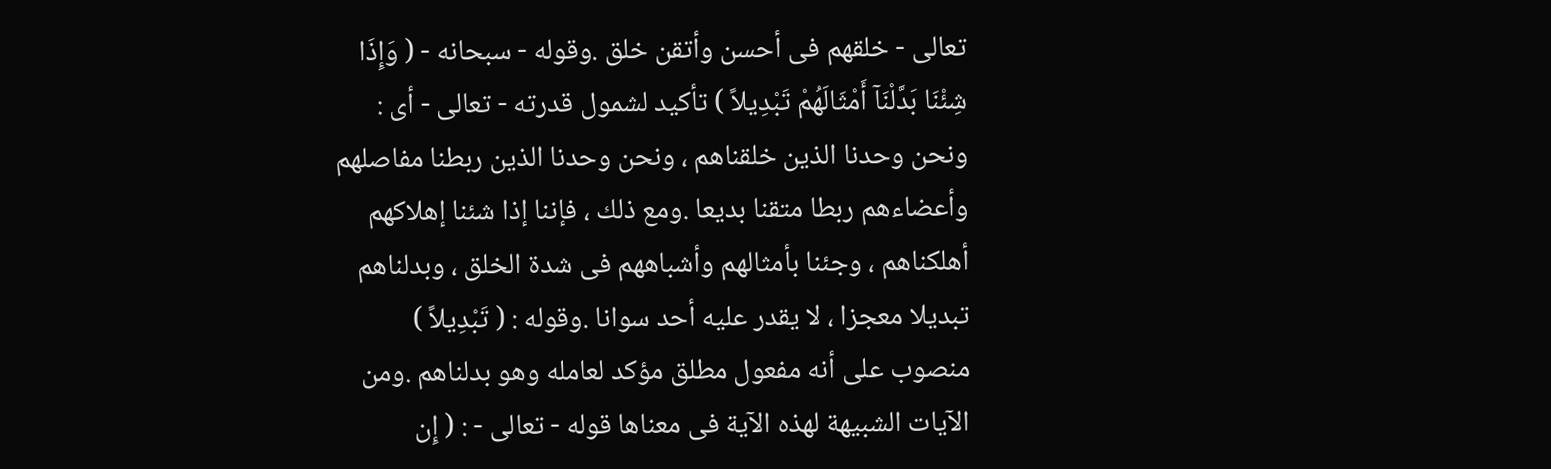تعالى - خلقهم فى أحسن وأتقن خلق .وقوله - سبحانه - ( وَإِذَا شِئْنَا بَدَّلْنَآ أَمْثَالَهُمْ تَبْدِيلاً ) تأكيد لشمول قدرته - تعالى - أى : ونحن وحدنا الذين خلقناهم ، ونحن وحدنا الذين ربطنا مفاصلهم وأعضاءهم ربطا متقنا بديعا .ومع ذلك ، فإننا إذا شئنا إهلاكهم أهلكناهم ، وجئنا بأمثالهم وأشباههم فى شدة الخلق ، وبدلناهم تبديلا معجزا ، لا يقدر عليه أحد سوانا .وقوله : ( تَبْدِيلاً ) منصوب على أنه مفعول مطلق مؤكد لعامله وهو بدلناهم .ومن الآيات الشبيهة لهذه الآية فى معناها قوله - تعالى - : ( إِن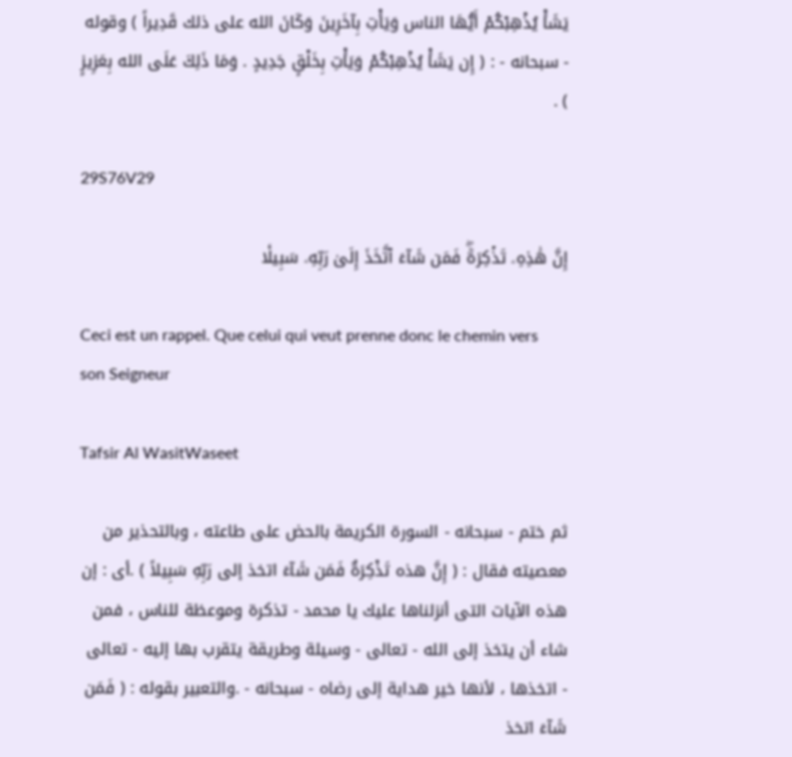يَشَأْ يُذْهِبْكُمْ أَيُّهَا الناس وَيَأْتِ بِآخَرِينَ وَكَانَ الله على ذلك قَدِيراً ) وقوله - سبحانه - : ( إِن يَشَأْ يُذْهِبْكُمْ وَيَأْتِ بِخَلْقٍ جَدِيدٍ . وَمَا ذَلِكَ عَلَى الله بِعَزِيزٍ ) .

29S76V29

إِنَّ هَٰذِهِۦ تَذۡكِرَةٞۖ فَمَن شَآءَ ٱتَّخَذَ إِلَىٰ رَبِّهِۦ سَبِيلٗا

Ceci est un rappel. Que celui qui veut prenne donc le chemin vers son Seigneur

Tafsir Al WasitWaseet

ثم ختم - سبحانه - السورة الكريمة بالحض على طاعته ، وبالتحذير من معصيته فقال : ( إِنَّ هذه تَذْكِرَةٌ فَمَن شَآءَ اتخذ إلى رَبِّهِ سَبِيلاً ) .أى : إن هذه الآيات التى أنزلناها عليك يا محمد - تذكرة وموعظة للناس ، فمن شاء أن يتخذ إلى الله - تعالى - وسيلة وطريقة يتقرب بها إليه - تعالى - اتخذها ، لأنها خير هداية إلى رضاه - سبحانه - .والتعبير بقوله : ( فَمَن شَآءَ اتخذ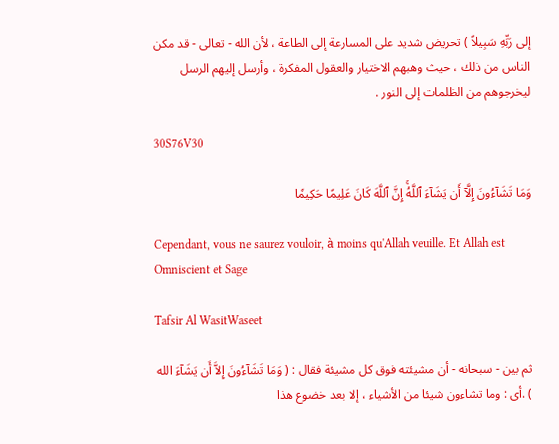إلى رَبِّهِ سَبِيلاً ) تحريض شديد على المسارعة إلى الطاعة ، لأن الله - تعالى - قد مكن الناس من ذلك ، حيث وهبهم الاختيار والعقول المفكرة ، وأرسل إليهم الرسل ليخرجوهم من الظلمات إلى النور .

30S76V30

وَمَا تَشَآءُونَ إِلَّآ أَن يَشَآءَ ٱللَّهُۚ إِنَّ ٱللَّهَ كَانَ عَلِيمًا حَكِيمٗا

Cependant, vous ne saurez vouloir, à moins qu'Allah veuille. Et Allah est Omniscient et Sage

Tafsir Al WasitWaseet

ثم بين - سبحانه - أن مشيئته فوق كل مشيئة فقال : ( وَمَا تَشَآءُونَ إِلاَّ أَن يَشَآءَ الله ) .أى : وما تشاءون شيئا من الأشياء ، إلا بعد خضوع هذا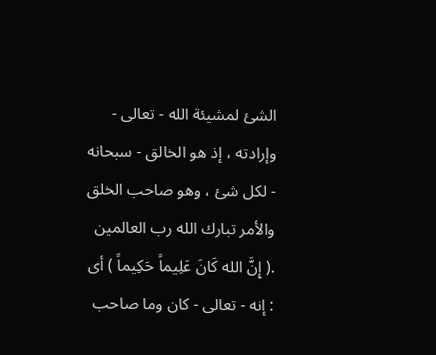الشئ لمشيئة الله - تعالى - وإرادته ، إذ هو الخالق - سبحانه - لكل شئ ، وهو صاحب الخلق والأمر تبارك الله رب العالمين .( إِنَّ الله كَانَ عَلِيماً حَكِيماً ) أى : إنه - تعالى - كان وما صاحب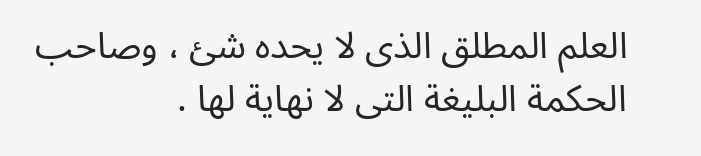العلم المطلق الذى لا يحده شئ ، وصاحب الحكمة البليغة التى لا نهاية لها .